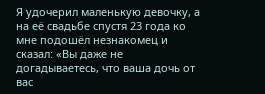Я удочерил маленькую девочку, а на её свадьбе спустя 23 года ко мне подошёл незнакомец и сказал: «Вы даже не догадываетесь, что ваша дочь от вас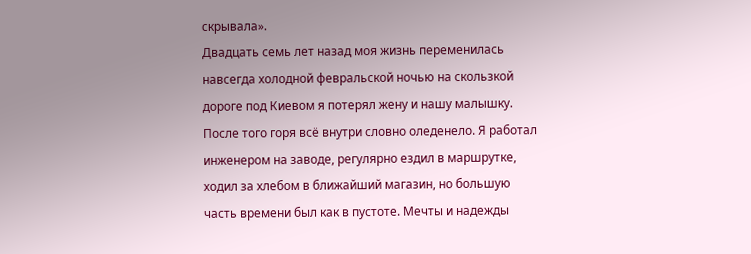скрывала».
Двадцать семь лет назад моя жизнь переменилась навсегда холодной февральской ночью на скользкой дороге под Киевом я потерял жену и нашу малышку. После того горя всё внутри словно оледенело. Я работал инженером на заводе, регулярно ездил в маршрутке, ходил за хлебом в ближайший магазин, но большую часть времени был как в пустоте. Мечты и надежды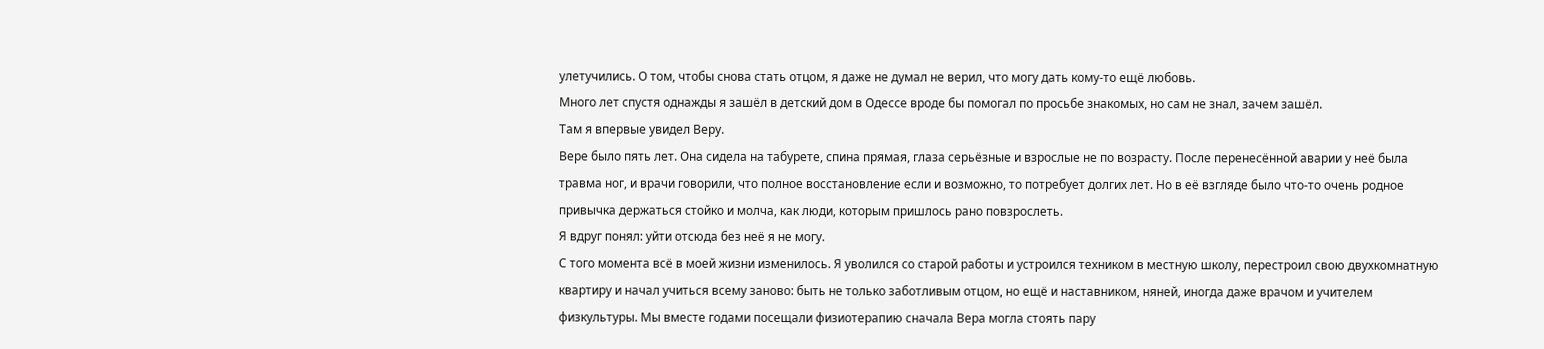улетучились. О том, чтобы снова стать отцом, я даже не думал не верил, что могу дать кому-то ещё любовь.
Много лет спустя однажды я зашёл в детский дом в Одессе вроде бы помогал по просьбе знакомых, но сам не знал, зачем зашёл.
Там я впервые увидел Веру.
Вере было пять лет. Она сидела на табурете, спина прямая, глаза серьёзные и взрослые не по возрасту. После перенесённой аварии у неё была травма ног, и врачи говорили, что полное восстановление если и возможно, то потребует долгих лет. Но в её взгляде было что-то очень родное привычка держаться стойко и молча, как люди, которым пришлось рано повзрослеть.
Я вдруг понял: уйти отсюда без неё я не могу.
С того момента всё в моей жизни изменилось. Я уволился со старой работы и устроился техником в местную школу, перестроил свою двухкомнатную квартиру и начал учиться всему заново: быть не только заботливым отцом, но ещё и наставником, няней, иногда даже врачом и учителем физкультуры. Мы вместе годами посещали физиотерапию сначала Вера могла стоять пару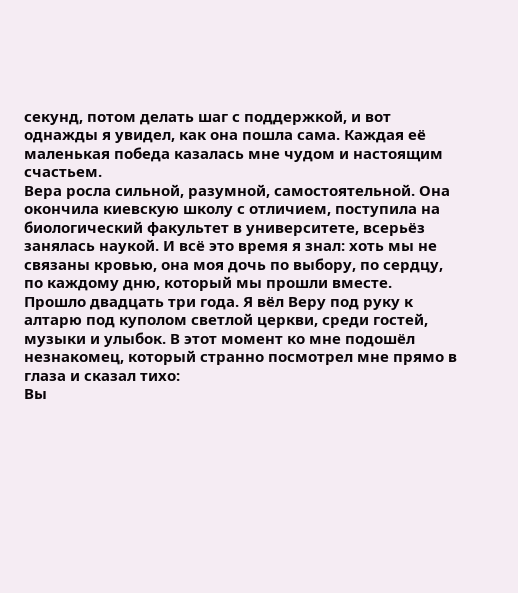секунд, потом делать шаг с поддержкой, и вот однажды я увидел, как она пошла сама. Каждая её маленькая победа казалась мне чудом и настоящим счастьем.
Вера росла сильной, разумной, самостоятельной. Она окончила киевскую школу с отличием, поступила на биологический факультет в университете, всерьёз занялась наукой. И всё это время я знал: хоть мы не связаны кровью, она моя дочь по выбору, по сердцу, по каждому дню, который мы прошли вместе.
Прошло двадцать три года. Я вёл Веру под руку к алтарю под куполом светлой церкви, среди гостей, музыки и улыбок. В этот момент ко мне подошёл незнакомец, который странно посмотрел мне прямо в глаза и сказал тихо:
Вы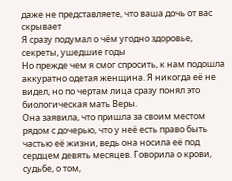даже не представляете, что ваша дочь от вас скрывает
Я сразу подумал о чём угодно здоровье, секреты, ушедшие годы
Но прежде чем я смог спросить, к нам подошла аккуратно одетая женщина. Я никогда её не видел, но по чертам лица сразу понял это биологическая мать Веры.
Она заявила, что пришла за своим местом рядом с дочерью, что у неё есть право быть частью её жизни, ведь она носила её под сердцем девять месяцев. Говорила о крови, судьбе, о том,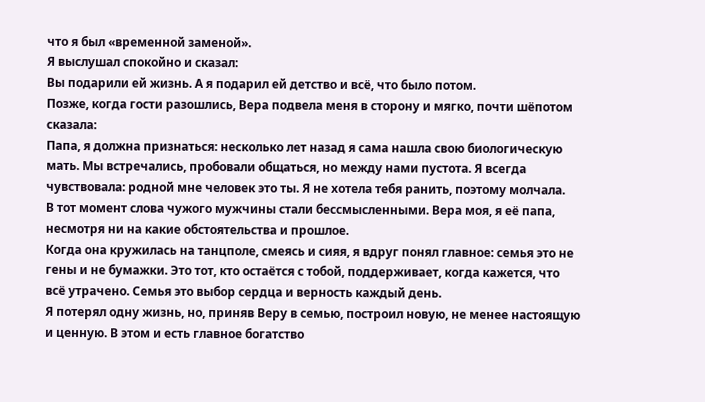что я был «временной заменой».
Я выслушал спокойно и сказал:
Вы подарили ей жизнь. А я подарил ей детство и всё, что было потом.
Позже, когда гости разошлись, Вера подвела меня в сторону и мягко, почти шёпотом сказала:
Папа, я должна признаться: несколько лет назад я сама нашла свою биологическую мать. Мы встречались, пробовали общаться, но между нами пустота. Я всегда чувствовала: родной мне человек это ты. Я не хотела тебя ранить, поэтому молчала.
В тот момент слова чужого мужчины стали бессмысленными. Вера моя, я её папа, несмотря ни на какие обстоятельства и прошлое.
Когда она кружилась на танцполе, смеясь и сияя, я вдруг понял главное: семья это не гены и не бумажки. Это тот, кто остаётся с тобой, поддерживает, когда кажется, что всё утрачено. Семья это выбор сердца и верность каждый день.
Я потерял одну жизнь, но, приняв Веру в семью, построил новую, не менее настоящую и ценную. В этом и есть главное богатство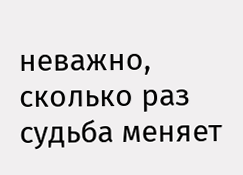неважно, сколько раз судьба меняет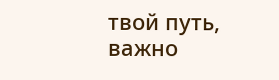твой путь, важно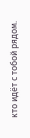кто идёт с тобой рядом.